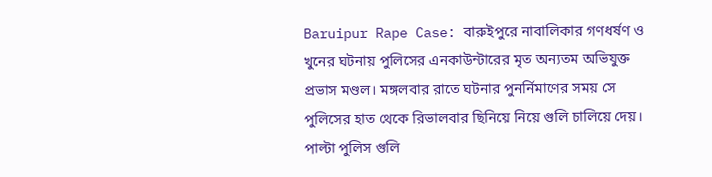Baruipur Rape Case: বারুইপুরে নাবালিকার গণধর্ষণ ও খুনের ঘটনায় পুলিসের এনকাউন্টারের মৃত অন্যতম অভিযুক্ত প্রভাস মণ্ডল। মঙ্গলবার রাতে ঘটনার পুনর্নিমাণের সময় সে পুলিসের হাত থেকে রিভালবার ছিনিয়ে নিয়ে গুলি চালিয়ে দেয়। পাল্টা পুলিস গুলি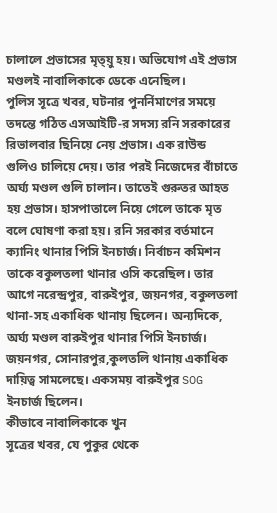চালালে প্রভাসের মৃত্য়ু হয়। অভিযোগ এই প্রভাস মণ্ডলই নাবালিকাকে ডেকে এনেছিল।
পুলিস সূত্রে খবর, ঘটনার পুনর্নিমাণের সময়ে তদন্তে গঠিত এসআইটি-র সদস্য রনি সরকারের রিভালবার ছিনিয়ে নেয় প্রভাস। এক রাউন্ড গুলিও চালিয়ে দেয়। তার পরই নিজেদের বাঁচাতে অর্ঘ্য মণ্ডল গুলি চালান। তাতেই গুরুতর আহত হয় প্রভাস। হাসপাতালে নিয়ে গেলে তাকে মৃত বলে ঘোষণা করা হয়। রনি সরকার বর্তমানে ক্যানিং থানার পিসি ইনচার্জ। নির্বাচন কমিশন তাকে বকুলতলা থানার ওসি করেছিল। তার আগে নরেন্দ্রপুর, বারুইপুর, জয়নগর, বকুলতলা থানা-সহ একাধিক থানায় ছিলেন। অন্যদিকে, অর্ঘ্য মণ্ডল বারুইপুর থানার পিসি ইনচার্জ। জয়নগর, সোনারপুর,কুলতলি থানায় একাধিক দায়িত্ব সামলেছে। একসময় বারুইপুর SOG ইনচার্জ ছিলেন।
কীভাবে নাবালিকাকে খুন
সূত্রের খবর, যে পুকুর থেকে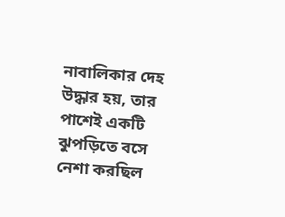নাবালিকার দেহ উদ্ধার হয়, তার পাশেই একটি ঝুপড়িতে বসে নেশা করছিল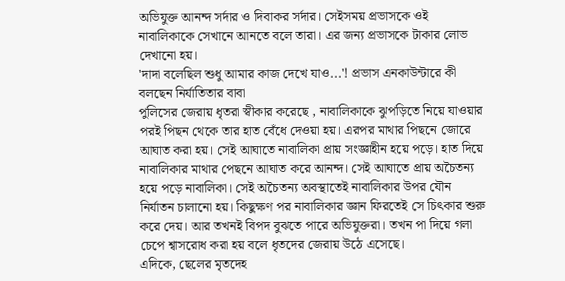অভিযুক্ত আনন্দ সর্দার ও দিবাকর সর্দার। সেইসময় প্রভাসকে ওই নাবালিকাকে সেখানে আনতে বলে তারা। এর জন্য প্রভাসকে টাকার লোভ দেখানো হয়।
'দাদা বলেছিল শুধু আমার কাজ দেখে যাও...'! প্রভাস এনকাউন্টারে কী বলছেন নির্যাতিতার বাবা
পুলিসের জেরায় ধৃতরা স্বীকার করেছে , নাবালিকাকে ঝুপড়িতে নিয়ে যাওয়ার পরই পিছন থেকে তার হাত বেঁধে দেওয়া হয়। এরপর মাথার পিছনে জোরে আঘাত করা হয়। সেই আঘাতে নাবালিকা প্রায় সংজ্ঞাহীন হয়ে পড়ে। হাত দিয়ে নাবালিকার মাথার পেছনে আঘাত করে আনন্দ। সেই আঘাতে প্রায় অচৈতন্য হয়ে পড়ে নাবালিকা। সেই অচৈতন্য অবস্থাতেই নাবালিকার উপর যৌন নির্যাতন চালানো হয়। কিছুক্ষণ পর নাবালিকার জ্ঞান ফিরতেই সে চিৎকার শুরু করে দেয়। আর তখনই বিপদ বুঝতে পারে অভিযুক্তরা। তখন পা দিয়ে গলা চেপে শ্বাসরোধ করা হয় বলে ধৃতদের জেরায় উঠে এসেছে।
এদিকে, ছেলের মৃতদেহ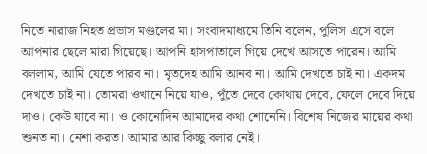নিতে নারাজ নিহত প্রভাস মণ্ডলের মা। সংবাদমাধ্যমে তিনি বলেন, পুলিস এসে বলে আপনার ছেলে মারা গিয়েছে। আপনি হাসপাতালে গিয়ে দেখে আসতে পারেন। আমি বললাম, আমি যেতে পারব না। মৃতদেহ আমি আনব না। আমি দেখতে চাই না। একদম দেখতে চাই না। তোমরা ওখানে নিয়ে যাও, পুঁতে দেবে কোথায় দেবে, ফেলে দেবে দিয়ে দাও। কেউ যাবে না। ও কোনোদিন আমাদের কথা শোনেনি। বিশেষ নিজের মায়ের কথা শুনত না। নেশা করত। আমার আর কিচ্ছু বলার নেই।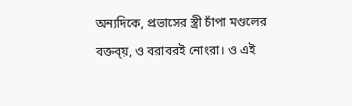অন্যদিকে, প্রভাসের স্ত্রী চাঁপা মণ্ডলের বক্তব্য়, ও বরাবরই নোংরা। ও এই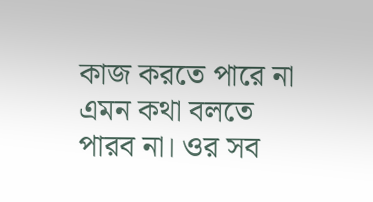কাজ করতে পারে না এমন কথা বলতে পারব না। ওর সব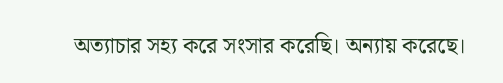অত্যাচার সহ্য করে সংসার করেছি। অন্যায় করেছে।